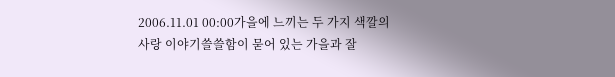2006.11.01 00:00가을에 느끼는 두 가지 색깔의 사랑 이야기쓸쓸함이 묻어 있는 가을과 잘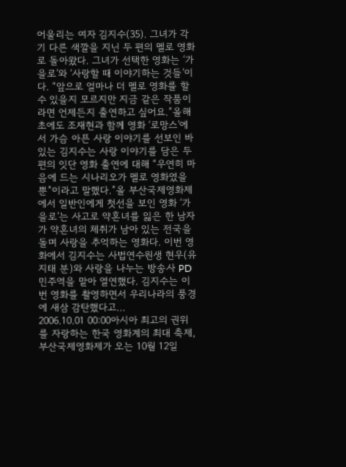어울리는 여자 김지수(35). 그녀가 각기 다른 색깔을 지닌 두 편의 멜로 영화로 돌아왔다. 그녀가 선택한 영화는 ‘가을로’와 ‘사랑할 때 이야기하는 것들’이다. “앞으로 얼마나 더 멜로 영화를 할 수 있을지 모르지만 지금 같은 작품이라면 언제든지 출연하고 싶어요.”올해 초에도 조재현과 함께 영화 ‘로망스’에서 가슴 아픈 사랑 이야기를 선보인 바 있는 김지수는 사랑 이야기를 담은 두 편의 잇단 영화 출연에 대해 “우연히 마음에 드는 시나리오가 멜로 영화였을 뿐”이라고 말했다.”올 부산국제영화제에서 일반인에게 첫선을 보인 영화 ‘가을로’는 사고로 약혼녀를 잃은 한 남자가 약혼녀의 체취가 남아 있는 전국을 돌며 사랑을 추억하는 영화다. 이번 영화에서 김지수는 사법연수원생 현우(유지태 분)와 사랑을 나누는 방송사 PD 민주역을 맡아 열연했다. 김지수는 이번 영화를 촬영하면서 우리나라의 풍경에 새삼 감탄했다고...
2006.10.01 00:00아시아 최고의 권위를 자랑하는 한국 영화계의 최대 축제, 부산국제영화제가 오는 10월 12일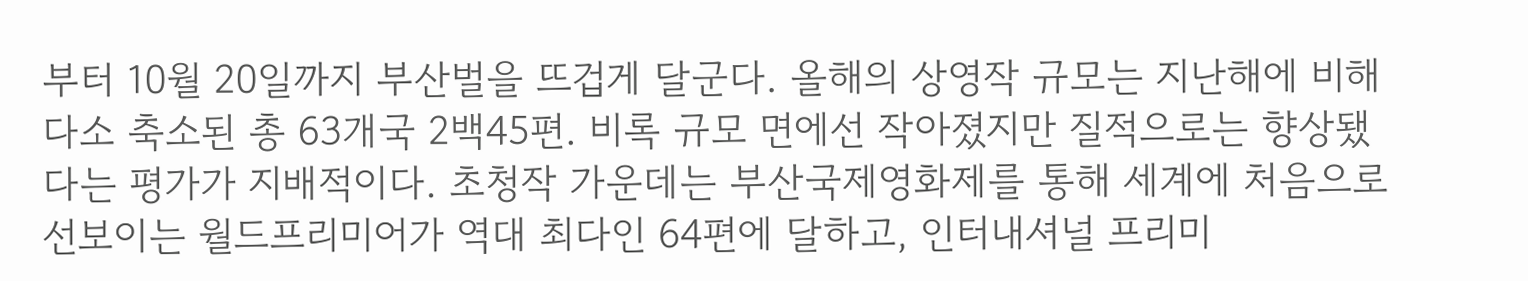부터 10월 20일까지 부산벌을 뜨겁게 달군다. 올해의 상영작 규모는 지난해에 비해 다소 축소된 총 63개국 2백45편. 비록 규모 면에선 작아졌지만 질적으로는 향상됐다는 평가가 지배적이다. 초청작 가운데는 부산국제영화제를 통해 세계에 처음으로 선보이는 월드프리미어가 역대 최다인 64편에 달하고, 인터내셔널 프리미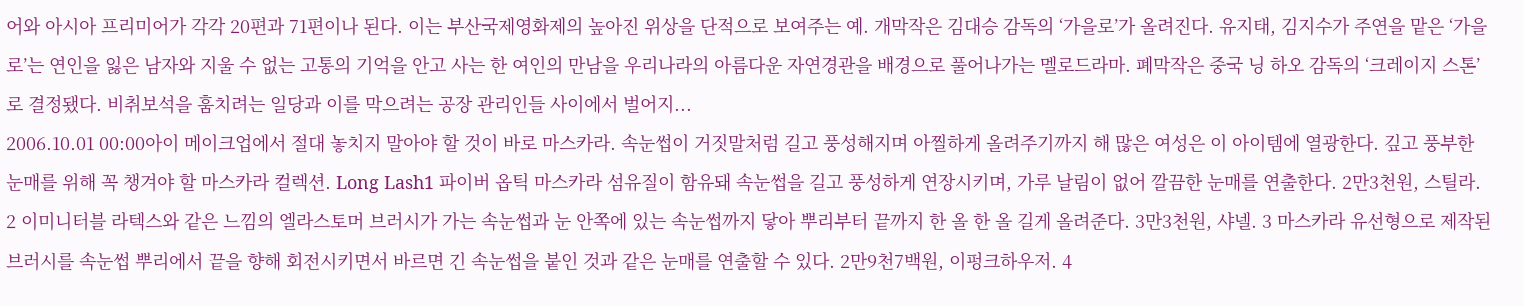어와 아시아 프리미어가 각각 20편과 71편이나 된다. 이는 부산국제영화제의 높아진 위상을 단적으로 보여주는 예. 개막작은 김대승 감독의 ‘가을로’가 올려진다. 유지태, 김지수가 주연을 맡은 ‘가을로’는 연인을 잃은 남자와 지울 수 없는 고통의 기억을 안고 사는 한 여인의 만남을 우리나라의 아름다운 자연경관을 배경으로 풀어나가는 멜로드라마. 폐막작은 중국 닝 하오 감독의 ‘크레이지 스톤’로 결정됐다. 비취보석을 훔치려는 일당과 이를 막으려는 공장 관리인들 사이에서 벌어지...
2006.10.01 00:00아이 메이크업에서 절대 놓치지 말아야 할 것이 바로 마스카라. 속눈썹이 거짓말처럼 길고 풍성해지며 아찔하게 올려주기까지 해 많은 여성은 이 아이템에 열광한다. 깊고 풍부한 눈매를 위해 꼭 챙겨야 할 마스카라 컬렉션. Long Lash1 파이버 옵틱 마스카라 섬유질이 함유돼 속눈썹을 길고 풍성하게 연장시키며, 가루 날림이 없어 깔끔한 눈매를 연출한다. 2만3천원, 스틸라. 2 이미니터블 라텍스와 같은 느낌의 엘라스토머 브러시가 가는 속눈썹과 눈 안쪽에 있는 속눈썹까지 닿아 뿌리부터 끝까지 한 올 한 올 길게 올려준다. 3만3천원, 샤넬. 3 마스카라 유선형으로 제작된 브러시를 속눈썹 뿌리에서 끝을 향해 회전시키면서 바르면 긴 속눈썹을 붙인 것과 같은 눈매를 연출할 수 있다. 2만9천7백원, 이펑크하우저. 4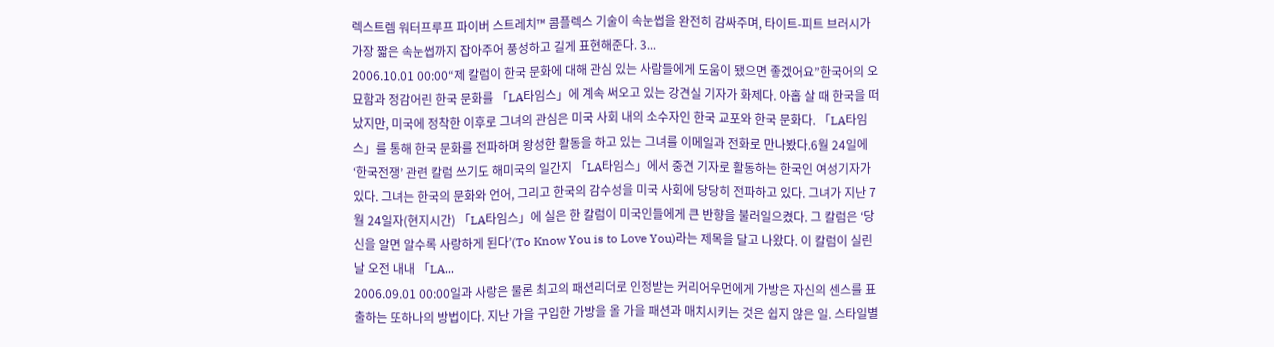렉스트렘 워터프루프 파이버 스트레치™ 콤플렉스 기술이 속눈썹을 완전히 감싸주며, 타이트-피트 브러시가 가장 짧은 속눈썹까지 잡아주어 풍성하고 길게 표현해준다. 3...
2006.10.01 00:00“제 칼럼이 한국 문화에 대해 관심 있는 사람들에게 도움이 됐으면 좋겠어요”한국어의 오묘함과 정감어린 한국 문화를 「LA타임스」에 계속 써오고 있는 강견실 기자가 화제다. 아홉 살 때 한국을 떠났지만, 미국에 정착한 이후로 그녀의 관심은 미국 사회 내의 소수자인 한국 교포와 한국 문화다. 「LA타임스」를 통해 한국 문화를 전파하며 왕성한 활동을 하고 있는 그녀를 이메일과 전화로 만나봤다.6월 24일에 ‘한국전쟁’ 관련 칼럼 쓰기도 해미국의 일간지 「LA타임스」에서 중견 기자로 활동하는 한국인 여성기자가 있다. 그녀는 한국의 문화와 언어, 그리고 한국의 감수성을 미국 사회에 당당히 전파하고 있다. 그녀가 지난 7월 24일자(현지시간) 「LA타임스」에 실은 한 칼럼이 미국인들에게 큰 반향을 불러일으켰다. 그 칼럼은 ‘당신을 알면 알수록 사랑하게 된다’(To Know You is to Love You)라는 제목을 달고 나왔다. 이 칼럼이 실린 날 오전 내내 「LA...
2006.09.01 00:00일과 사랑은 물론 최고의 패션리더로 인정받는 커리어우먼에게 가방은 자신의 센스를 표출하는 또하나의 방법이다. 지난 가을 구입한 가방을 올 가을 패션과 매치시키는 것은 쉽지 않은 일. 스타일별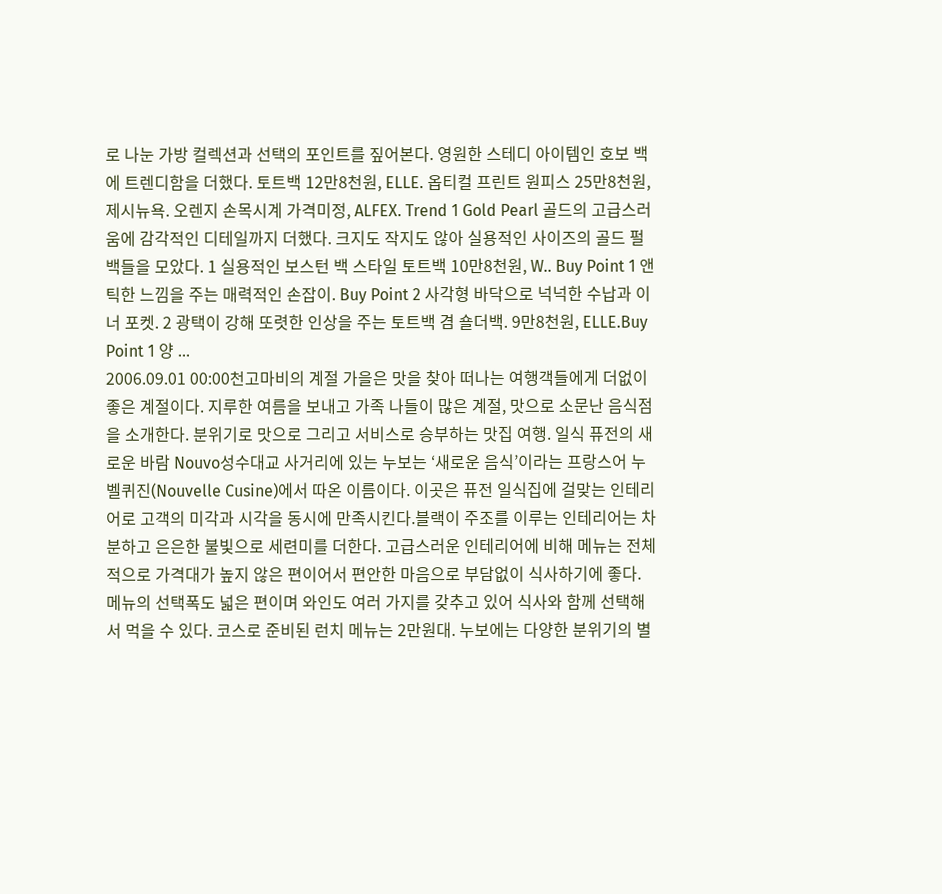로 나눈 가방 컬렉션과 선택의 포인트를 짚어본다. 영원한 스테디 아이템인 호보 백에 트렌디함을 더했다. 토트백 12만8천원, ELLE. 옵티컬 프린트 원피스 25만8천원, 제시뉴욕. 오렌지 손목시계 가격미정, ALFEX. Trend 1 Gold Pearl 골드의 고급스러움에 감각적인 디테일까지 더했다. 크지도 작지도 않아 실용적인 사이즈의 골드 펄 백들을 모았다. 1 실용적인 보스턴 백 스타일 토트백 10만8천원, W.. Buy Point 1 앤틱한 느낌을 주는 매력적인 손잡이. Buy Point 2 사각형 바닥으로 넉넉한 수납과 이너 포켓. 2 광택이 강해 또렷한 인상을 주는 토트백 겸 숄더백. 9만8천원, ELLE.Buy Point 1 양 ...
2006.09.01 00:00천고마비의 계절 가을은 맛을 찾아 떠나는 여행객들에게 더없이 좋은 계절이다. 지루한 여름을 보내고 가족 나들이 많은 계절, 맛으로 소문난 음식점을 소개한다. 분위기로 맛으로 그리고 서비스로 승부하는 맛집 여행. 일식 퓨전의 새로운 바람 Nouvo성수대교 사거리에 있는 누보는 ‘새로운 음식’이라는 프랑스어 누벨퀴진(Nouvelle Cusine)에서 따온 이름이다. 이곳은 퓨전 일식집에 걸맞는 인테리어로 고객의 미각과 시각을 동시에 만족시킨다.블랙이 주조를 이루는 인테리어는 차분하고 은은한 불빛으로 세련미를 더한다. 고급스러운 인테리어에 비해 메뉴는 전체적으로 가격대가 높지 않은 편이어서 편안한 마음으로 부담없이 식사하기에 좋다. 메뉴의 선택폭도 넓은 편이며 와인도 여러 가지를 갖추고 있어 식사와 함께 선택해서 먹을 수 있다. 코스로 준비된 런치 메뉴는 2만원대. 누보에는 다양한 분위기의 별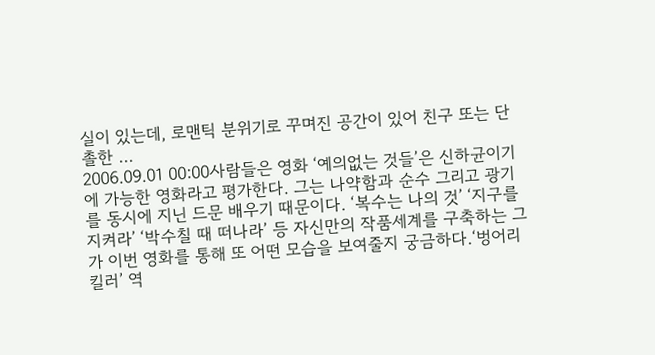실이 있는데, 로맨틱 분위기로 꾸며진 공간이 있어 친구 또는 단촐한 ...
2006.09.01 00:00사람들은 영화 ‘예의없는 것들’은 신하균이기에 가능한 영화라고 평가한다. 그는 나약함과 순수 그리고 광기를 동시에 지닌 드문 배우기 때문이다. ‘복수는 나의 것’ ‘지구를 지켜라’ ‘박수칠 때 떠나라’ 등 자신만의 작품세계를 구축하는 그가 이번 영화를 통해 또 어떤 모습을 보여줄지 궁금하다.‘벙어리 킬러’ 역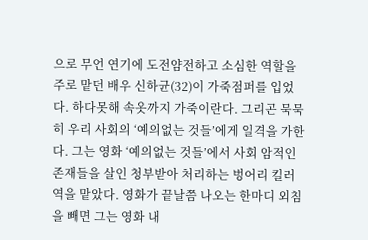으로 무언 연기에 도전얌전하고 소심한 역할을 주로 맡던 배우 신하균(32)이 가죽점퍼를 입었다. 하다못해 속옷까지 가죽이란다. 그리곤 묵묵히 우리 사회의 ‘예의없는 것들’에게 일격을 가한다. 그는 영화 ‘예의없는 것들’에서 사회 암적인 존재들을 살인 청부받아 처리하는 벙어리 킬러 역을 맡았다. 영화가 끝날쯤 나오는 한마디 외침을 빼면 그는 영화 내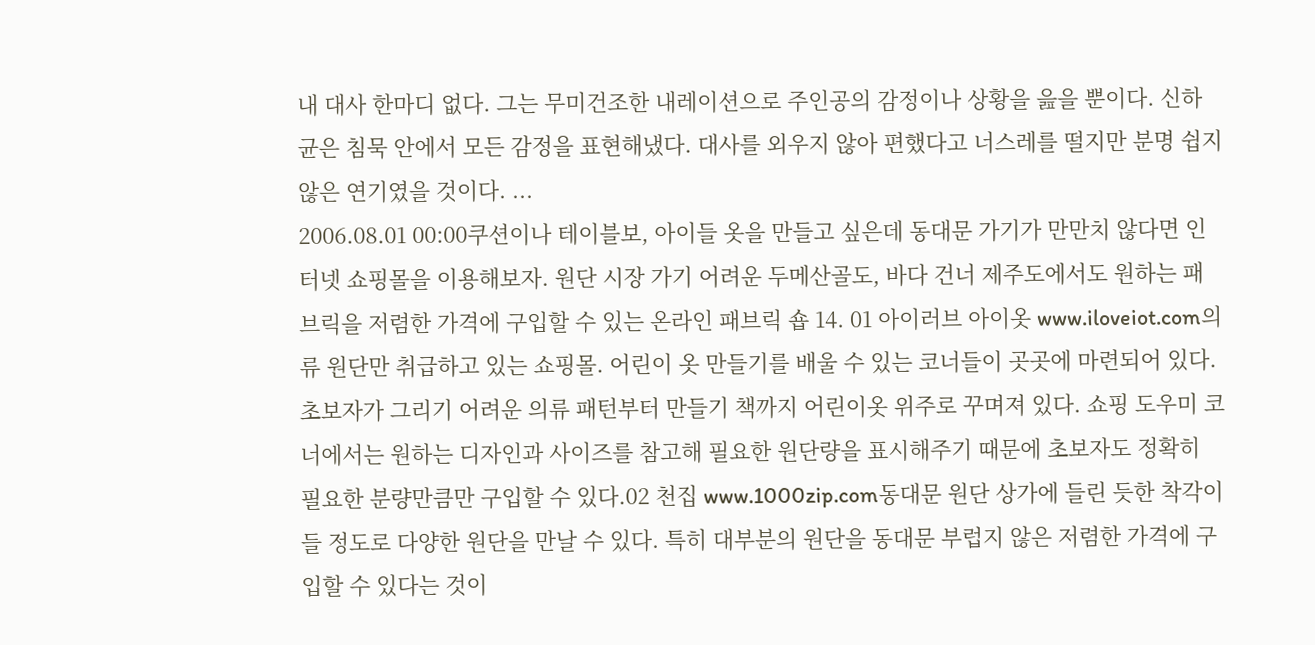내 대사 한마디 없다. 그는 무미건조한 내레이션으로 주인공의 감정이나 상황을 읊을 뿐이다. 신하균은 침묵 안에서 모든 감정을 표현해냈다. 대사를 외우지 않아 편했다고 너스레를 떨지만 분명 쉽지 않은 연기였을 것이다. ...
2006.08.01 00:00쿠션이나 테이블보, 아이들 옷을 만들고 싶은데 동대문 가기가 만만치 않다면 인터넷 쇼핑몰을 이용해보자. 원단 시장 가기 어려운 두메산골도, 바다 건너 제주도에서도 원하는 패브릭을 저렴한 가격에 구입할 수 있는 온라인 패브릭 숍 14. 01 아이러브 아이옷 www.iloveiot.com의류 원단만 취급하고 있는 쇼핑몰. 어린이 옷 만들기를 배울 수 있는 코너들이 곳곳에 마련되어 있다. 초보자가 그리기 어려운 의류 패턴부터 만들기 책까지 어린이옷 위주로 꾸며져 있다. 쇼핑 도우미 코너에서는 원하는 디자인과 사이즈를 참고해 필요한 원단량을 표시해주기 때문에 초보자도 정확히 필요한 분량만큼만 구입할 수 있다.02 천집 www.1000zip.com동대문 원단 상가에 들린 듯한 착각이 들 정도로 다양한 원단을 만날 수 있다. 특히 대부분의 원단을 동대문 부럽지 않은 저렴한 가격에 구입할 수 있다는 것이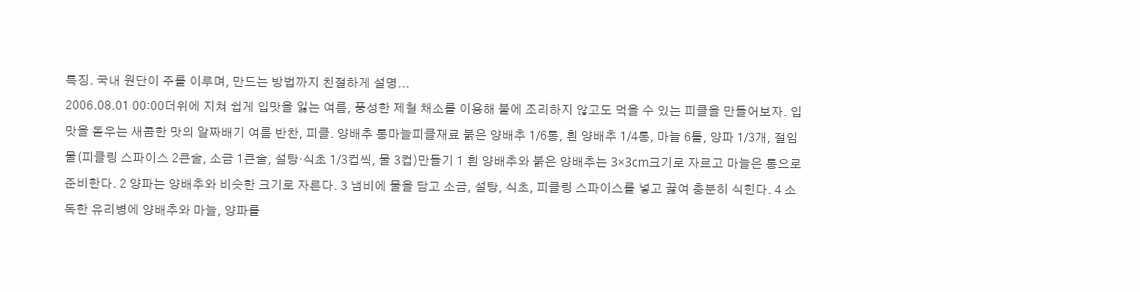특징. 국내 원단이 주를 이루며, 만드는 방법까지 친절하게 설명...
2006.08.01 00:00더위에 지쳐 쉽게 입맛을 잃는 여름, 풍성한 제철 채소를 이용해 불에 조리하지 않고도 먹을 수 있는 피클을 만들어보자. 입맛을 돋우는 새콤한 맛의 알짜배기 여름 반찬, 피클. 양배추 통마늘피클재료 붉은 양배추 1/6통, 흰 양배추 1/4통, 마늘 6톨, 양파 1/3개, 절임물(피클링 스파이스 2큰술, 소금 1큰술, 설탕·식초 1/3컵씩, 물 3컵)만들기 1 흰 양배추와 붉은 양배추는 3×3cm크기로 자르고 마늘은 통으로 준비한다. 2 양파는 양배추와 비슷한 크기로 자른다. 3 냄비에 물을 담고 소금, 설탕, 식초, 피클링 스파이스를 넣고 끓여 충분히 식힌다. 4 소독한 유리병에 양배추와 마늘, 양파를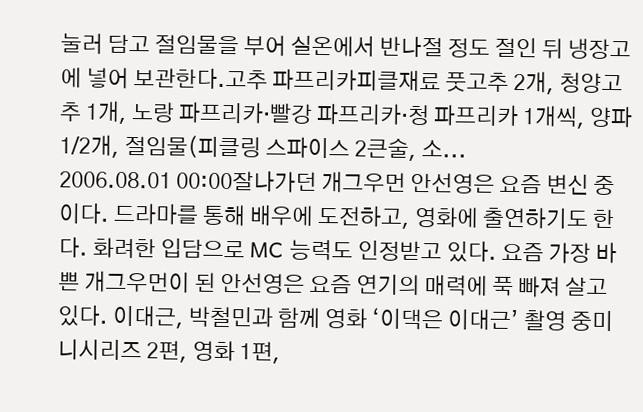눌러 담고 절임물을 부어 실온에서 반나절 정도 절인 뒤 냉장고에 넣어 보관한다.고추 파프리카피클재료 풋고추 2개, 청양고추 1개, 노랑 파프리카·빨강 파프리카·청 파프리카 1개씩, 양파 1/2개, 절임물(피클링 스파이스 2큰술, 소...
2006.08.01 00:00잘나가던 개그우먼 안선영은 요즘 변신 중이다. 드라마를 통해 배우에 도전하고, 영화에 출연하기도 한다. 화려한 입담으로 MC 능력도 인정받고 있다. 요즘 가장 바쁜 개그우먼이 된 안선영은 요즘 연기의 매력에 푹 빠져 살고 있다. 이대근, 박철민과 함께 영화 ‘이댁은 이대근’ 촬영 중미니시리즈 2편, 영화 1편,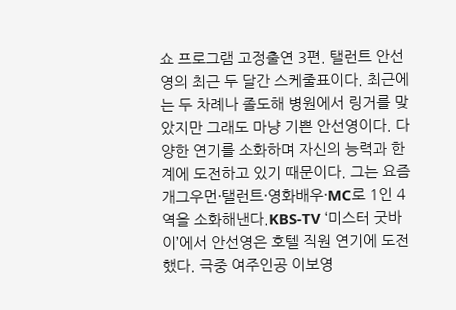쇼 프로그램 고정출연 3편. 탤런트 안선영의 최근 두 달간 스케줄표이다. 최근에는 두 차례나 졸도해 병원에서 링거를 맞았지만 그래도 마냥 기쁜 안선영이다. 다양한 연기를 소화하며 자신의 능력과 한계에 도전하고 있기 때문이다. 그는 요즘 개그우먼·탤런트·영화배우·MC로 1인 4역을 소화해낸다.KBS-TV ‘미스터 굿바이’에서 안선영은 호텔 직원 연기에 도전했다. 극중 여주인공 이보영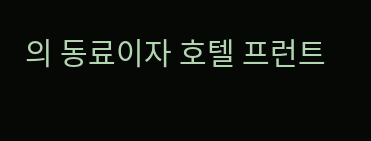의 동료이자 호텔 프런트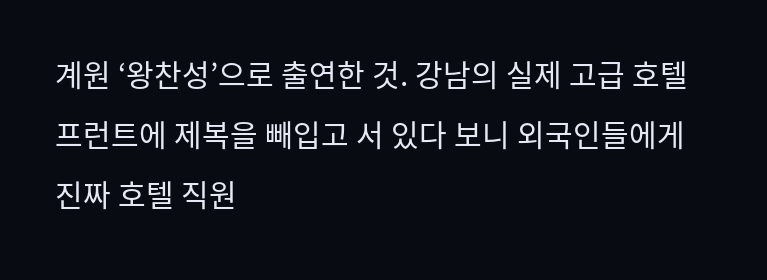계원 ‘왕찬성’으로 출연한 것. 강남의 실제 고급 호텔 프런트에 제복을 빼입고 서 있다 보니 외국인들에게 진짜 호텔 직원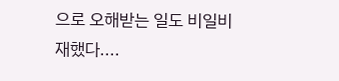으로 오해받는 일도 비일비재했다....